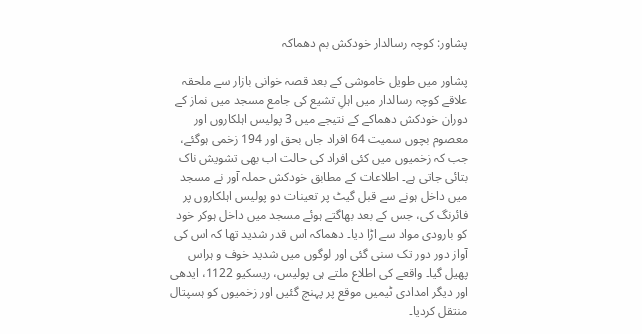پشاور: کوچہ رسالدار خودکش بم دھماکہ

پشاور میں طویل خاموشی کے بعد قصہ خوانی بازار سے ملحقہ علاقے کوچہ رسالدار میں اہلِ تشیع کی جامع مسجد میں نماز کے دوران خودکش دھماکے کے نتیجے میں 3 پولیس اہلکاروں اور معصوم بچوں سمیت 64 افراد جاں بحق اور 194 زخمی ہوگئے، جب کہ زخمیوں میں کئی افراد کی حالت اب بھی تشویش ناک بتائی جاتی ہے۔ اطلاعات کے مطابق خودکش حملہ آور نے مسجد میں داخل ہونے سے قبل گیٹ پر تعینات دو پولیس اہلکاروں پر فائرنگ کی، جس کے بعد بھاگتے ہوئے مسجد میں داخل ہوکر خود کو بارودی مواد سے اڑا دیا۔ دھماکہ اس قدر شدید تھا کہ اس کی آواز دور دور تک سنی گئی اور لوگوں میں شدید خوف و ہراس پھیل گیا۔ واقعے کی اطلاع ملتے ہی پولیس، ریسکیو 1122، ایدھی اور دیگر امدادی ٹیمیں موقع پر پہنچ گئیں اور زخمیوں کو ہسپتال منتقل کردیا۔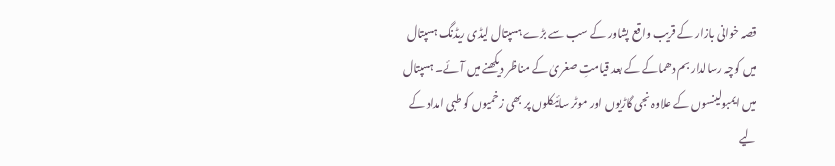قصہ خوانی بازار کے قریب واقع پشاور کے سب سے بڑے ہسپتال لیڈی ریڈنگ ہسپتال میں کوچہ رسالدار بم دھماکے کے بعد قیامتِ صغریٰ کے مناظر دیکھنے میں آئے۔ ہسپتال میں ایمبولینسوں کے علاوہ نجی گاڑیوں اور موٹر سائیکلوں پر بھی زخمیوں کو طبی امداد کے لیے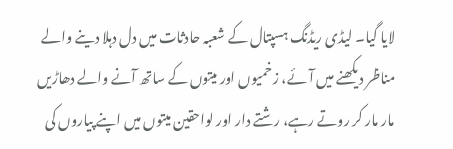لایا گیا۔ لیڈی ریڈنگ ہسپتال کے شعبہ حادثات میں دل دہلا دینے والے مناظر دیکھنے میں آئے، زخمیوں اور میتوں کے ساتھ آنے والے دھاڑیں مار مار کر روتے رہے، رشتے دار اور لواحقین میتوں میں اپنے پیاروں کی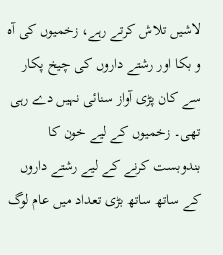لاشیں تلاش کرتے رہے، زخمیوں کی آہ و بکا اور رشتے داروں کی چیخ پکار سے کان پڑی آواز سنائی نہیں دے رہی تھی۔ زخمیوں کے لیے خون کا بندوبست کرنے کے لیے رشتے داروں کے ساتھ ساتھ بڑی تعداد میں عام لوگ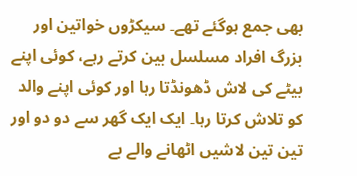بھی جمع ہوگئے تھے۔ سیکڑوں خواتین اور بزرگ افراد مسلسل بین کرتے رہے، کوئی اپنے بیٹے کی لاش ڈھونڈتا رہا اور کوئی اپنے والد کو تلاش کرتا رہا۔ ایک ایک گھر سے دو دو اور تین تین لاشیں اٹھانے والے بے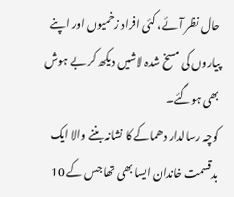حال نظر آئے، کئی افراد زخمیوں اور اپنے پیاروں کی مسخ شدہ لاشیں دیکھ کر بے ہوش بھی ہوگئے۔
کوچہ رسالدار دھماکے کا نشانہ بننے والا ایک بدقسمت خاندان ایسا بھی تھا جس کے 10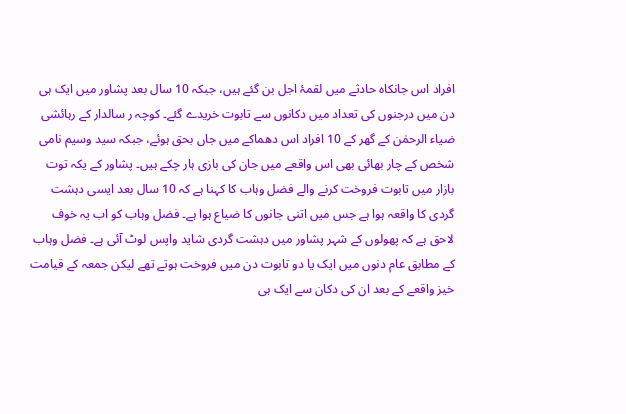افراد اس جانکاہ حادثے میں لقمۂ اجل بن گئے ہیں، جبکہ 10 سال بعد پشاور میں ایک ہی دن میں درجنوں کی تعداد میں دکانوں سے تابوت خریدے گئے۔ کوچہ ر سالدار کے رہائشی ضیاء الرحمٰن کے گھر کے 10 افراد اس دھماکے میں جاں بحق ہوئے، جبکہ سید وسیم نامی شخص کے چار بھائی بھی اس واقعے میں جان کی بازی ہار چکے ہیں۔ پشاور کے یکہ توت بازار میں تابوت فروخت کرنے والے فضل وہاب کا کہنا ہے کہ 10 سال بعد ایسی دہشت گردی کا واقعہ ہوا ہے جس میں اتنی جانوں کا ضیاع ہوا ہے۔ فضل وہاب کو اب یہ خوف لاحق ہے کہ پھولوں کے شہر پشاور میں دہشت گردی شاید واپس لوٹ آئی ہے۔ فضل وہاب کے مطابق عام دنوں میں ایک یا دو تابوت دن میں فروخت ہوتے تھے لیکن جمعہ کے قیامت خیز واقعے کے بعد ان کی دکان سے ایک ہی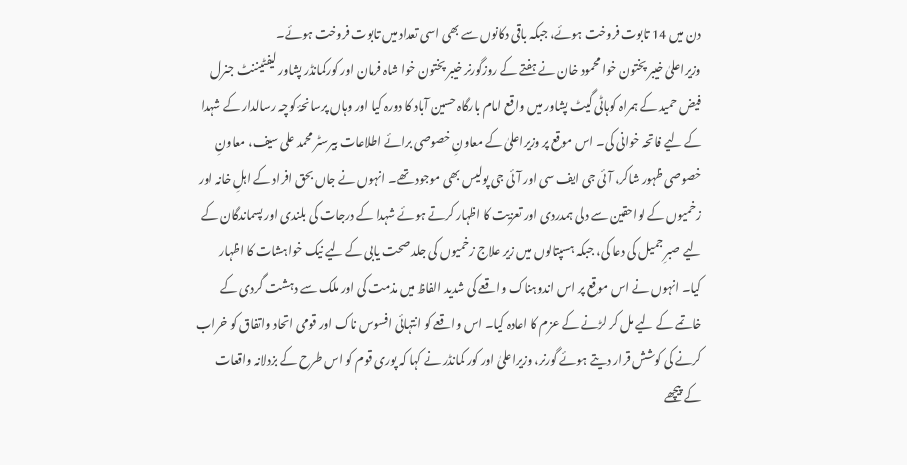دن میں 14 تابوت فروخت ہوئے، جبکہ باقی دکانوں سے بھی اسی تعداد میں تابوت فروخت ہوئے۔
وزیراعلیٰ خیبر پختون خوا محمود خان نے ہفتے کے روزگورنر خیبر پختون خوا شاہ فرمان اور کورکمانڈر پشاور لیفٹیننٹ جنرل فیض حمید کے ہمراہ کوہاٹی گیٹ پشاور میں واقع امام بارگاہ حسین آباد کا دورہ کیا اور وہاں پرسانحۂ کوچہ رسالدار کے شہدا کے لیے فاتحہ خوانی کی۔ اس موقع پر وزیراعلیٰ کے معاونِ خصوصی برائے اطلاعات بیرسٹر محمد علی سیف، معاونِ خصوصی ظہور شاکر، آئی جی ایف سی اور آئی جی پولیس بھی موجود تھے۔ انہوں نے جاں بحق افراد کے اہلِ خانہ اور زخمیوں کے لواحقین سے دلی ہمدردی اور تعزیت کا اظہار کرتے ہوئے شہدا کے درجات کی بلندی اور پسماندگان کے لیے صبرِ جمیل کی دعا کی، جبکہ ہسپتالوں میں زیر علاج زخمیوں کی جلد صحت یابی کے لیے نیک خواہشات کا اظہار کیا۔ انہوں نے اس موقع پر اس اندوہناک واقعے کی شدید الفاظ میں مذمت کی اور ملک سے دہشت گردی کے خاتمے کے لیے مل کر لڑنے کے عزم کا اعادہ کیا۔ اس واقعے کو انتہائی افسوس ناک اور قومی اتحاد واتفاق کو خراب کرنے کی کوشش قرار دیتے ہوئے گورنر، وزیراعلیٰ اور کور کمانڈر نے کہا کہ پوری قوم کو اس طرح کے بزدلانہ واقعات کے پیچھے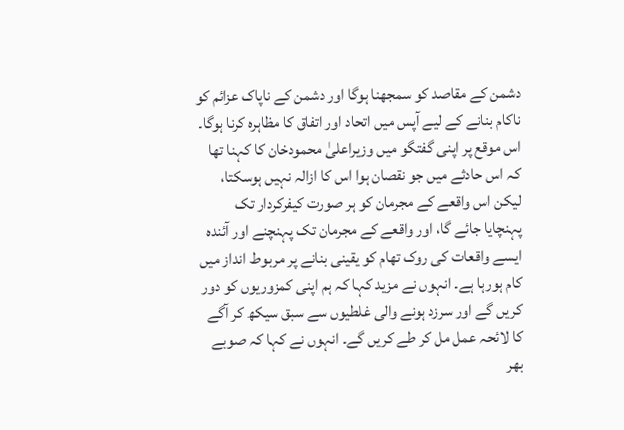دشمن کے مقاصد کو سمجھنا ہوگا اور دشمن کے ناپاک عزائم کو ناکام بنانے کے لیے آپس میں اتحاد اور اتفاق کا مظاہرہ کرنا ہوگا۔ اس موقع پر اپنی گفتگو میں وزیراعلیٰ محمودخان کا کہنا تھا کہ اس حادثے میں جو نقصان ہوا اس کا ازالہ نہیں ہوسکتا، لیکن اس واقعے کے مجرمان کو ہر صورت کیفرکردار تک پہنچایا جائے گا، اور واقعے کے مجرمان تک پہنچنے اور آئندہ ایسے واقعات کی روک تھام کو یقینی بنانے پر مربوط انداز میں کام ہورہا ہے۔ انہوں نے مزید کہا کہ ہم اپنی کمزوریوں کو دور کریں گے اور سرزد ہونے والی غلطیوں سے سبق سیکھ کر آگے کا لائحہ عمل مل کر طے کریں گے۔ انہوں نے کہا کہ صوبے بھر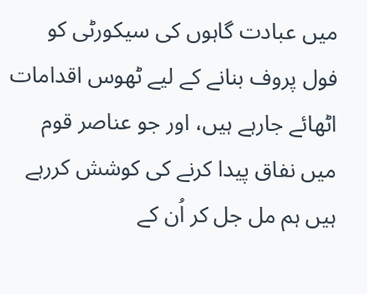میں عبادت گاہوں کی سیکورٹی کو فول پروف بنانے کے لیے ٹھوس اقدامات اٹھائے جارہے ہیں، اور جو عناصر قوم میں نفاق پیدا کرنے کی کوشش کررہے ہیں ہم مل جل کر اُن کے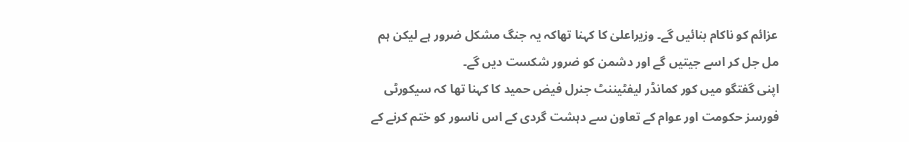عزائم کو ناکام بنائیں گے۔ وزیراعلیٰ کا کہنا تھاکہ یہ جنگ مشکل ضرور ہے لیکن ہم مل جل کر اسے جیتیں گے اور دشمن کو ضرور شکست دیں گے۔
اپنی گفتگو میں کور کمانڈر لیفٹیننٹ جنرل فیض حمید کا کہنا تھا کہ سیکورٹی فورسز حکومت اور عوام کے تعاون سے دہشت گردی کے اس ناسور کو ختم کرنے کے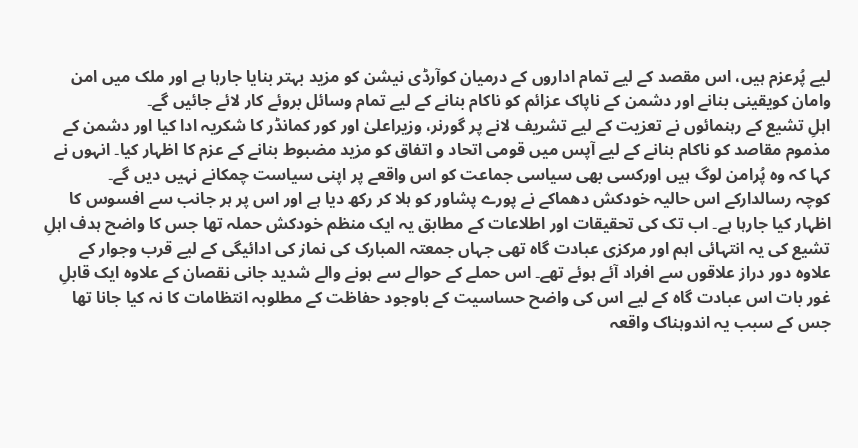لیے پُرعزم ہیں، اس مقصد کے لیے تمام اداروں کے درمیان کوآرڈی نیشن کو مزید بہتر بنایا جارہا ہے اور ملک میں امن وامان کویقینی بنانے اور دشمن کے ناپاک عزائم کو ناکام بنانے کے لیے تمام وسائل بروئے کار لائے جائیں گے۔
اہلِ تشیع کے رہنمائوں نے تعزیت کے لیے تشریف لانے پر گورنر، وزیراعلیٰ اور کور کمانڈر کا شکریہ ادا کیا اور دشمن کے مذموم مقاصد کو ناکام بنانے کے لیے آپس میں قومی اتحاد و اتفاق کو مزید مضبوط بنانے کے عزم کا اظہار کیا۔ انہوں نے کہا کہ وہ پُرامن لوگ ہیں اورکسی بھی سیاسی جماعت کو اس واقعے پر اپنی سیاست چمکانے نہیں دیں گے۔
کوچہ رسالدارکے اس حالیہ خودکش دھماکے نے پورے پشاور کو ہلا کر رکھ دیا ہے اور اس پر ہر جانب سے افسوس کا اظہار کیا جارہا ہے۔ اب تک کی تحقیقات اور اطلاعات کے مطابق یہ ایک منظم خودکش حملہ تھا جس کا واضح ہدف اہلِ تشیع کی یہ انتہائی اہم اور مرکزی عبادت گاہ تھی جہاں جمعتہ المبارک کی نماز کی ادائیگی کے لیے قرب وجوار کے علاوہ دور دراز علاقوں سے افراد آئے ہوئے تھے۔ اس حملے کے حوالے سے ہونے والے شدید جانی نقصان کے علاوہ ایک قابلِ غور بات اس عبادت گاہ کے لیے اس کی واضح حساسیت کے باوجود حفاظت کے مطلوبہ انتظامات کا نہ کیا جانا تھا جس کے سبب یہ اندوہناک واقعہ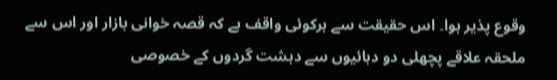وقوع پذیر ہوا۔ اس حقیقت سے ہرکوئی واقف ہے کہ قصہ خوانی بازار اور اس سے ملحقہ علاقے پچھلی دو دہائیوں سے دہشت گردوں کے خصوصی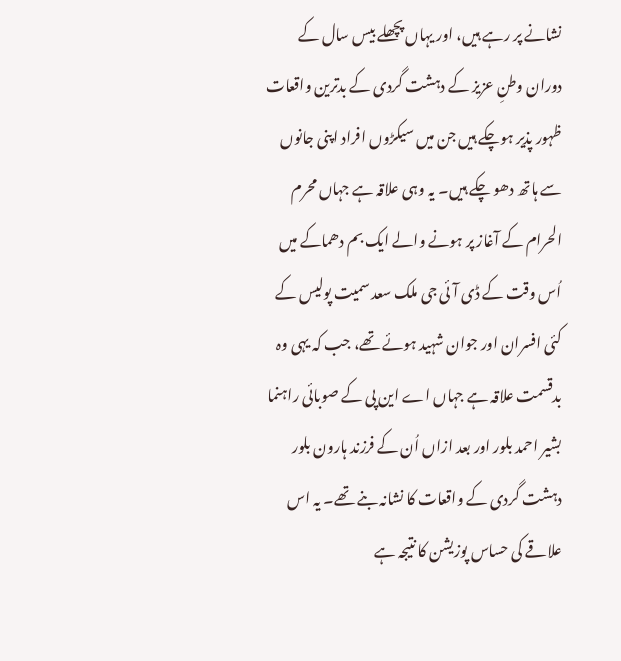نشانے پر رہے ہیں، اور یہاں پچھلے بیس سال کے دوران وطنِ عزیز کے دہشت گردی کے بدترین واقعات ظہور پذیر ہوچکے ہیں جن میں سیکڑوں افراد اپنی جانوں سے ہاتھ دھو چکے ہیں۔ یہ وہی علاقہ ہے جہاں محرم الحرام کے آغاز پر ہونے والے ایک بم دھماکے میں اُس وقت کے ڈی آئی جی ملک سعد سمیت پولیس کے کئی افسران اور جوان شہید ہوئے تھے، جب کہ یہی وہ بدقسمت علاقہ ہے جہاں اے این پی کے صوبائی راہنما بشیر احمد بلور اور بعد ازاں اُن کے فرزند ہارون بلور دہشت گردی کے واقعات کا نشانہ بنے تھے۔ یہ اس علاقے کی حساس پوزیشن کا نتیجہ ہے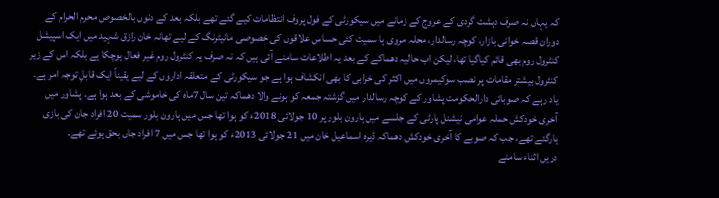کہ یہاں نہ صرف دہشت گردی کے عروج کے زمانے میں سیکورٹی کے فول پروف انتظامات کیے گئے تھے بلکہ بعد کے دنوں بالخصوص محرم الحرام کے دوران قصہ خوانی بازار، کوچہ رسالدار، محلہ مروی ہا سمیت کئی حساس علاقوں کی خصوصی مانیٹرنگ کے لیے تھانہ خان رازق شہید میں ایک اسپیشل کنٹرول روم بھی قائم کیاگیا تھا، لیکن اب حالیہ دھماکے کے بعد یہ اطلاعات سامنے آئی ہیں کہ نہ صرف یہ کنٹرول روم غیر فعال ہوچکا ہے بلکہ اس کے زیر کنٹرول بیشتر مقامات پر نصب سوکیمروں میں اکثر کی خرابی کا بھی انکشاف ہوا ہے جو سیکورٹی کے متعلقہ اداروں کے لیے یقیناً ایک قابلِ توجہ امر ہے۔ یاد رہے کہ صوبائی دارالحکومت پشاور کے کوچہ رسالدار میں گزشتہ جمعہ کو ہونے والا دھماکہ تین سال 7ماہ کی خاموشی کے بعد ہوا ہے۔ پشاور میں آخری خودکش حملہ عوامی نیشنل پارٹی کے جلسے میں ہارون بلور پر 10 جولائی 2018ء کو ہوا تھا جس میں ہارون بلور سمیت 20 افراد جان کی بازی ہارگئے تھے، جب کہ صوبے کا آخری خودکش دھماکہ ڈیرہ اسماعیل خان میں 21 جولائی 2013ء کو ہوا تھا جس میں 7 افراد جاں بحق ہوئے تھے۔
دریں اثناء سامنے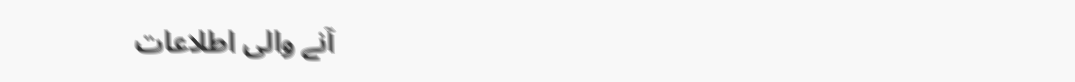آنے والی اطلاعات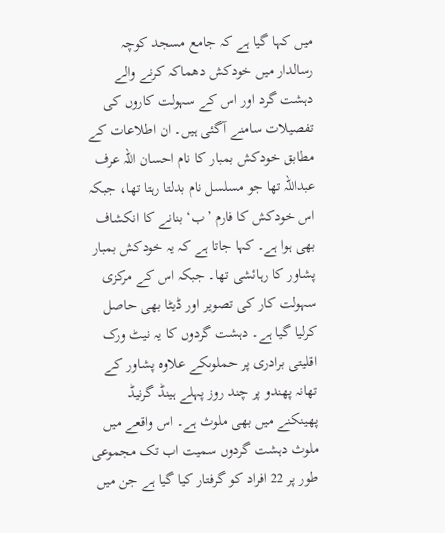میں کہا گیا ہے کہ جامع مسجد کوچہ رسالدار میں خودکش دھماکہ کرنے والے دہشت گرد اور اس کے سہولت کاروں کی تفصیلات سامنے آگئی ہیں۔ ان اطلاعات کے مطابق خودکش بمبار کا نام احسان اللہ عرف عبداللہ تھا جو مسلسل نام بدلتا رہتا تھا، جبکہ اس خودکش کا فارم ’ب‘ بنانے کا انکشاف بھی ہوا ہے۔ کہا جاتا ہے کہ یہ خودکش بمبار پشاور کا رہائشی تھا۔ جبکہ اس کے مرکزی سہولت کار کی تصویر اور ڈیٹا بھی حاصل کرلیا گیا ہے۔ دہشت گردوں کا یہ نیٹ ورک اقلیتی برادری پر حملوںکے علاوہ پشاور کے تھانہ پھندو پر چند روز پہلے ہینڈ گرنیڈ پھینکنے میں بھی ملوث ہے۔ اس واقعے میں ملوث دہشت گردوں سمیت اب تک مجموعی طور پر 22 افراد کو گرفتار کیا گیا ہے جن میں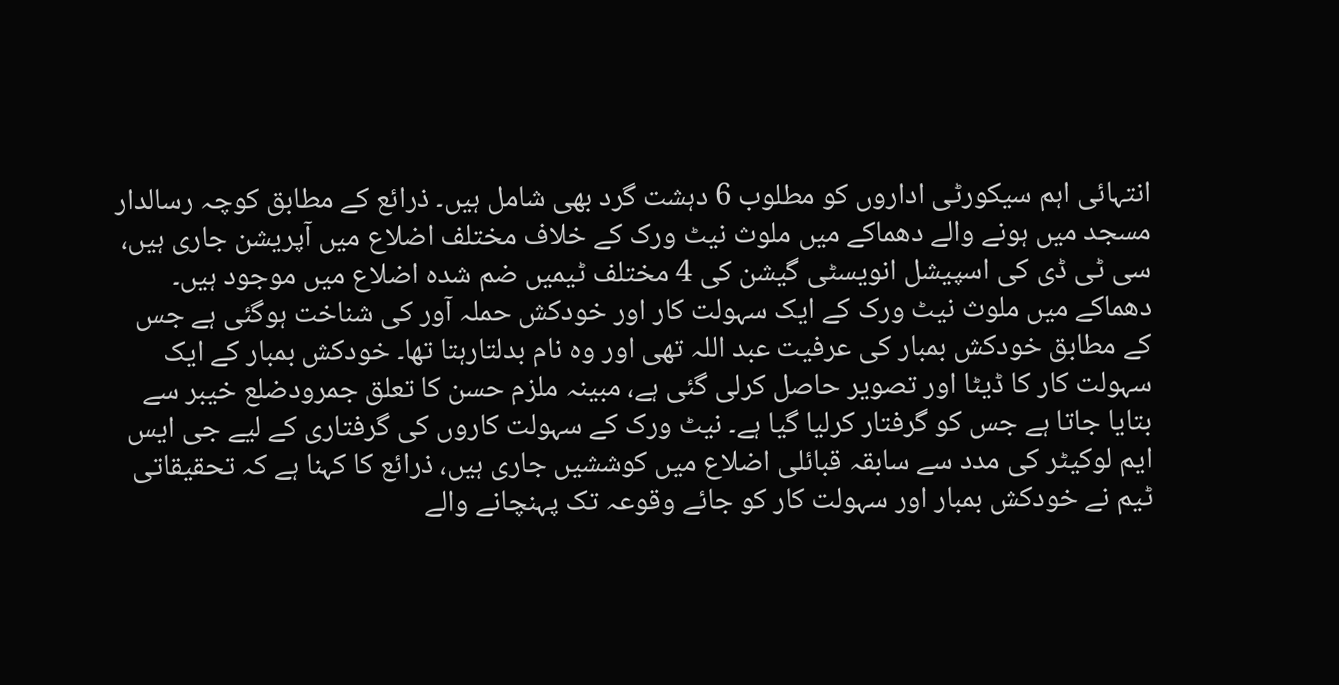انتہائی اہم سیکورٹی اداروں کو مطلوب 6 دہشت گرد بھی شامل ہیں۔ ذرائع کے مطابق کوچہ رسالدار مسجد میں ہونے والے دھماکے میں ملوث نیٹ ورک کے خلاف مختلف اضلاع میں آپریشن جاری ہیں، سی ٹی ڈی کی اسپیشل انویسٹی گیشن کی 4 مختلف ٹیمیں ضم شدہ اضلاع میں موجود ہیں۔ دھماکے میں ملوث نیٹ ورک کے ایک سہولت کار اور خودکش حملہ آور کی شناخت ہوگئی ہے جس کے مطابق خودکش بمبار کی عرفیت عبد اللہ تھی اور وہ نام بدلتارہتا تھا۔ خودکش بمبار کے ایک سہولت کار کا ڈیٹا اور تصویر حاصل کرلی گئی ہے، مبینہ ملزم حسن کا تعلق جمرودضلع خیبر سے بتایا جاتا ہے جس کو گرفتار کرلیا گیا ہے۔ نیٹ ورک کے سہولت کاروں کی گرفتاری کے لیے جی ایس ایم لوکیٹر کی مدد سے سابقہ قبائلی اضلاع میں کوششیں جاری ہیں، ذرائع کا کہنا ہے کہ تحقیقاتی ٹیم نے خودکش بمبار اور سہولت کار کو جائے وقوعہ تک پہنچانے والے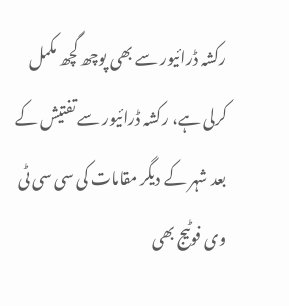رکشہ ڈرائیور سے بھی پوچھ گچھ مکمل کرلی ہے، رکشہ ڈرائیور سے تفتیش کے بعد شہر کے دیگر مقامات کی سی سی ٹی وی فوٹیج بھی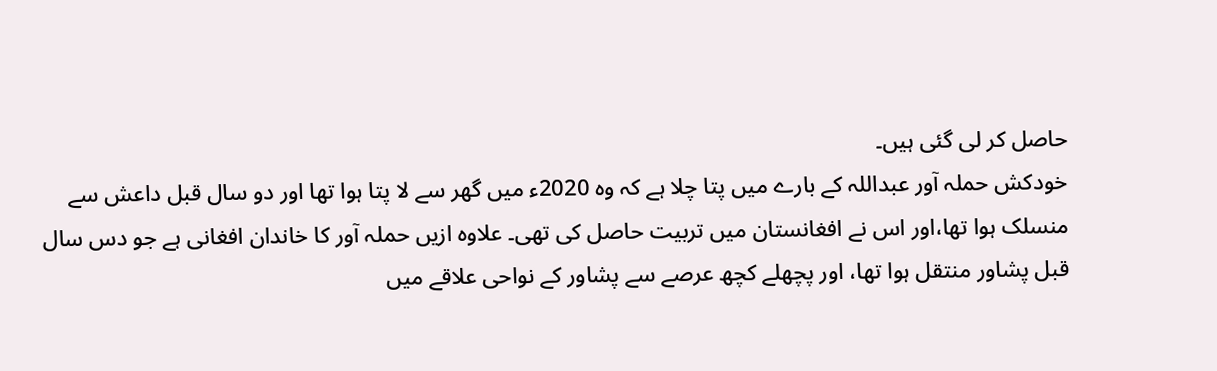حاصل کر لی گئی ہیں۔
خودکش حملہ آور عبداللہ کے بارے میں پتا چلا ہے کہ وہ 2020ء میں گھر سے لا پتا ہوا تھا اور دو سال قبل داعش سے منسلک ہوا تھا،اور اس نے افغانستان میں تربیت حاصل کی تھی۔ علاوہ ازیں حملہ آور کا خاندان افغانی ہے جو دس سال قبل پشاور منتقل ہوا تھا، اور پچھلے کچھ عرصے سے پشاور کے نواحی علاقے میں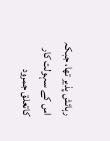رہائش پذیر تھا، جبکہ اس کے سہولت کار کاتعلق جمرود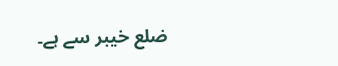ضلع خیبر سے ہے۔